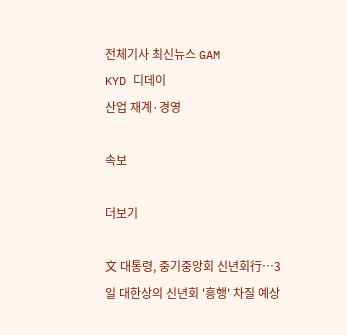전체기사 최신뉴스 GAM
KYD 디데이
산업 재계·경영

속보

더보기

文 대통령, 중기중앙회 신년회行…3일 대한상의 신년회 '흥행' 차질 예상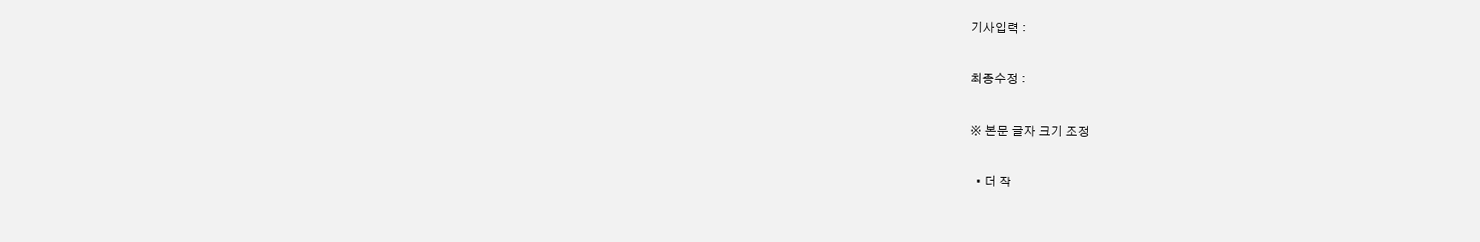기사입력 :

최종수정 :

※ 본문 글자 크기 조정

  • 더 작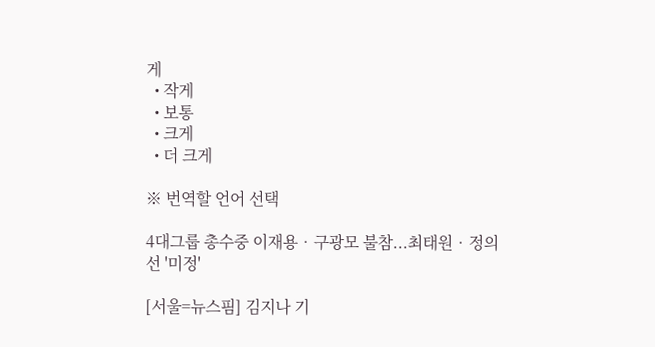게
  • 작게
  • 보통
  • 크게
  • 더 크게

※ 번역할 언어 선택

4대그룹 총수중 이재용‧구광모 불참...최태원‧정의선 '미정'

[서울=뉴스핌] 김지나 기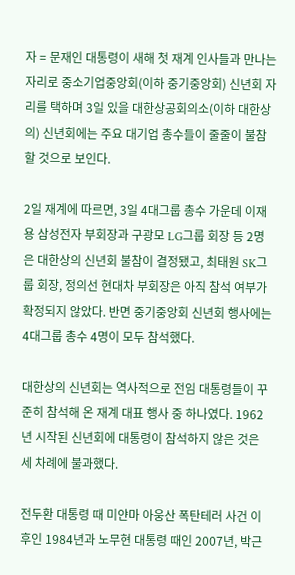자 = 문재인 대통령이 새해 첫 재계 인사들과 만나는 자리로 중소기업중앙회(이하 중기중앙회) 신년회 자리를 택하며 3일 있을 대한상공회의소(이하 대한상의) 신년회에는 주요 대기업 총수들이 줄줄이 불참할 것으로 보인다.

2일 재계에 따르면, 3일 4대그룹 총수 가운데 이재용 삼성전자 부회장과 구광모 LG그룹 회장 등 2명은 대한상의 신년회 불참이 결정됐고, 최태원 SK그룹 회장, 정의선 현대차 부회장은 아직 참석 여부가 확정되지 않았다. 반면 중기중앙회 신년회 행사에는 4대그룹 총수 4명이 모두 참석했다.

대한상의 신년회는 역사적으로 전임 대통령들이 꾸준히 참석해 온 재계 대표 행사 중 하나였다. 1962년 시작된 신년회에 대통령이 참석하지 않은 것은 세 차례에 불과했다.

전두환 대통령 때 미얀마 아웅산 폭탄테러 사건 이후인 1984년과 노무현 대통령 때인 2007년, 박근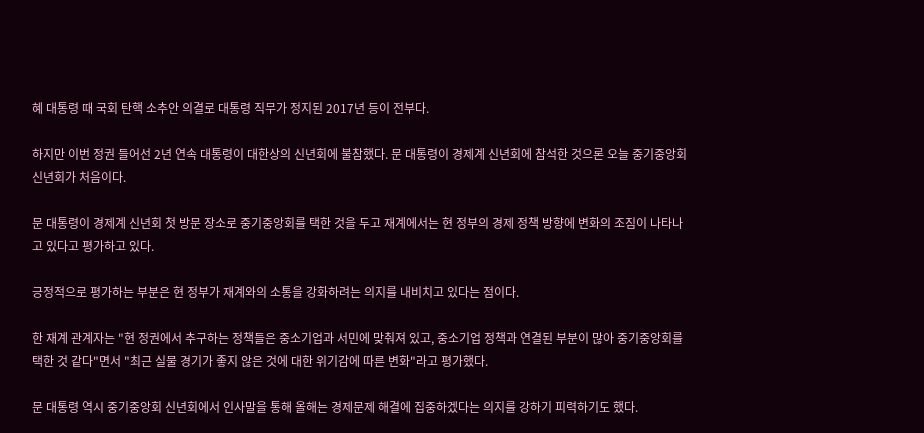혜 대통령 때 국회 탄핵 소추안 의결로 대통령 직무가 정지된 2017년 등이 전부다.

하지만 이번 정권 들어선 2년 연속 대통령이 대한상의 신년회에 불참했다. 문 대통령이 경제계 신년회에 참석한 것으론 오늘 중기중앙회 신년회가 처음이다.

문 대통령이 경제계 신년회 첫 방문 장소로 중기중앙회를 택한 것을 두고 재계에서는 현 정부의 경제 정책 방향에 변화의 조짐이 나타나고 있다고 평가하고 있다.

긍정적으로 평가하는 부분은 현 정부가 재계와의 소통을 강화하려는 의지를 내비치고 있다는 점이다.

한 재계 관계자는 "현 정권에서 추구하는 정책들은 중소기업과 서민에 맞춰져 있고, 중소기업 정책과 연결된 부분이 많아 중기중앙회를 택한 것 같다"면서 "최근 실물 경기가 좋지 않은 것에 대한 위기감에 따른 변화"라고 평가했다.

문 대통령 역시 중기중앙회 신년회에서 인사말을 통해 올해는 경제문제 해결에 집중하겠다는 의지를 강하기 피력하기도 했다.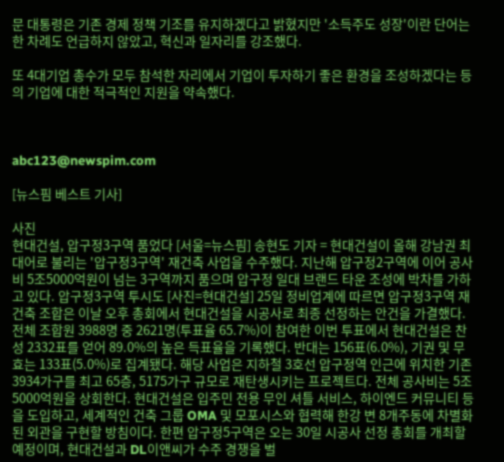문 대통령은 기존 경제 정책 기조를 유지하겠다고 밝혔지만 '소득주도 성장'이란 단어는 한 차례도 언급하지 않았고, 혁신과 일자리를 강조했다.

또 4대기업 총수가 모두 참석한 자리에서 기업이 투자하기 좋은 환경을 조성하겠다는 등의 기업에 대한 적극적인 지원을 약속했다.



abc123@newspim.com

[뉴스핌 베스트 기사]

사진
현대건설, 압구정3구역 품었다 [서울=뉴스핌] 송현도 기자 = 현대건설이 올해 강남권 최대어로 불리는 '압구정3구역' 재건축 사업을 수주했다. 지난해 압구정2구역에 이어 공사비 5조5000억원이 넘는 3구역까지 품으며 압구정 일대 브랜드 타운 조성에 박차를 가하고 있다. 압구정3구역 투시도 [사진=현대건설] 25일 정비업계에 따르면 압구정3구역 재건축 조합은 이날 오후 총회에서 현대건설을 시공사로 최종 선정하는 안건을 가결했다. 전체 조합원 3988명 중 2621명(투표율 65.7%)이 참여한 이번 투표에서 현대건설은 찬성 2332표를 얻어 89.0%의 높은 득표율을 기록했다. 반대는 156표(6.0%), 기권 및 무효는 133표(5.0%)로 집계됐다. 해당 사업은 지하철 3호선 압구정역 인근에 위치한 기존 3934가구를 최고 65층, 5175가구 규모로 재탄생시키는 프로젝트다. 전체 공사비는 5조5000억원을 상회한다. 현대건설은 입주민 전용 무인 셔틀 서비스, 하이엔드 커뮤니티 등을 도입하고, 세계적인 건축 그룹 OMA 및 모포시스와 협력해 한강 변 8개주동에 차별화된 외관을 구현할 방침이다. 한편 압구정5구역은 오는 30일 시공사 선정 총회를 개최할 예정이며, 현대건설과 DL이앤씨가 수주 경쟁을 벌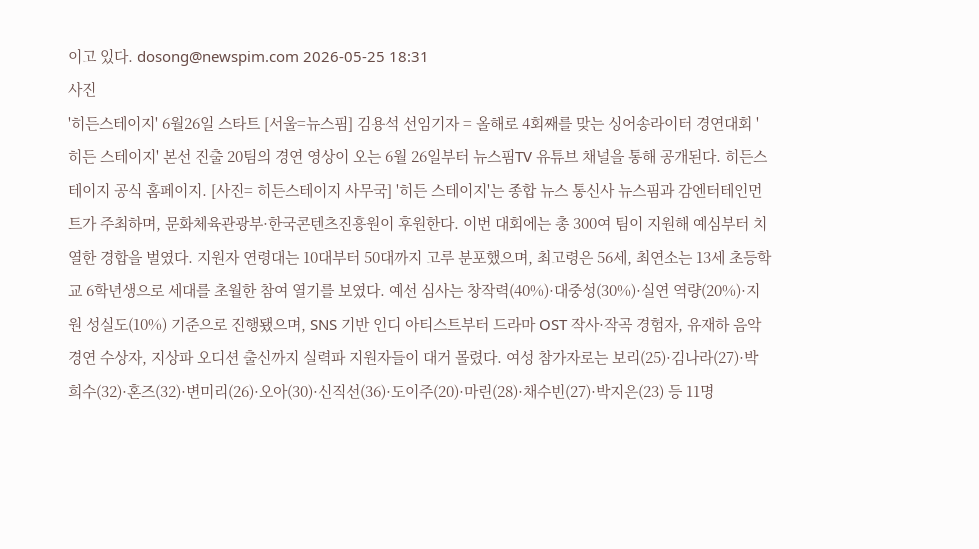이고 있다. dosong@newspim.com 2026-05-25 18:31
사진
'히든스테이지' 6월26일 스타트 [서울=뉴스핌] 김용석 선임기자 = 올해로 4회째를 맞는 싱어송라이터 경연대회 '히든 스테이지' 본선 진출 20팀의 경연 영상이 오는 6월 26일부터 뉴스핌TV 유튜브 채널을 통해 공개된다. 히든스테이지 공식 홈페이지. [사진= 히든스테이지 사무국] '히든 스테이지'는 종합 뉴스 통신사 뉴스핌과 감엔터테인먼트가 주최하며, 문화체육관광부·한국콘텐츠진흥원이 후원한다. 이번 대회에는 총 300여 팀이 지원해 예심부터 치열한 경합을 벌였다. 지원자 연령대는 10대부터 50대까지 고루 분포했으며, 최고령은 56세, 최연소는 13세 초등학교 6학년생으로 세대를 초월한 참여 열기를 보였다. 예선 심사는 창작력(40%)·대중성(30%)·실연 역량(20%)·지원 성실도(10%) 기준으로 진행됐으며, SNS 기반 인디 아티스트부터 드라마 OST 작사·작곡 경험자, 유재하 음악 경연 수상자, 지상파 오디션 출신까지 실력파 지원자들이 대거 몰렸다. 여성 참가자로는 보리(25)·김나라(27)·박희수(32)·혼즈(32)·변미리(26)·오아(30)·신직선(36)·도이주(20)·마린(28)·채수빈(27)·박지은(23) 등 11명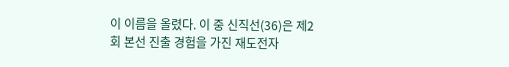이 이름을 올렸다. 이 중 신직선(36)은 제2회 본선 진출 경험을 가진 재도전자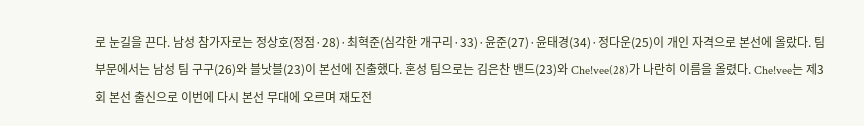로 눈길을 끈다. 남성 참가자로는 정상호(정점·28)·최혁준(심각한 개구리·33)·윤준(27)·윤태경(34)·정다운(25)이 개인 자격으로 본선에 올랐다. 팀 부문에서는 남성 팀 구구(26)와 블낫블(23)이 본선에 진출했다. 혼성 팀으로는 김은찬 밴드(23)와 Che!vee(28)가 나란히 이름을 올렸다. Che!vee는 제3회 본선 출신으로 이번에 다시 본선 무대에 오르며 재도전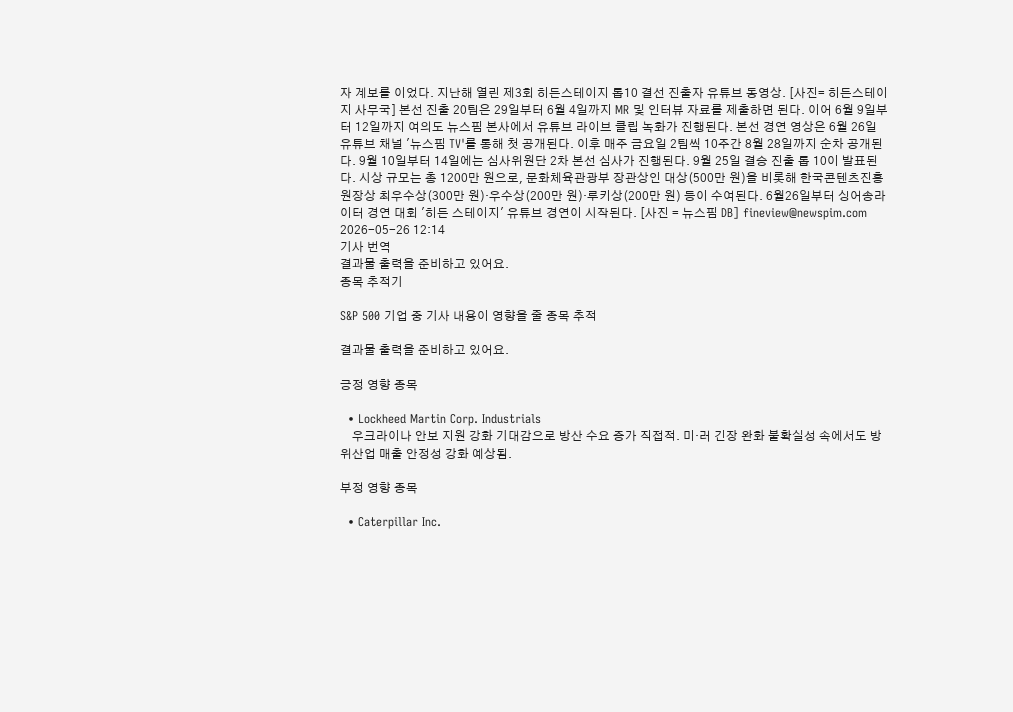자 계보를 이었다. 지난해 열린 제3회 히든스테이지 톱10 결선 진출자 유튜브 동영상. [사진= 히든스테이지 사무국] 본선 진출 20팀은 29일부터 6월 4일까지 MR 및 인터뷰 자료를 제출하면 된다. 이어 6월 9일부터 12일까지 여의도 뉴스핌 본사에서 유튜브 라이브 클립 녹화가 진행된다. 본선 경연 영상은 6월 26일 유튜브 채널 '뉴스핌 TV'를 통해 첫 공개된다. 이후 매주 금요일 2팀씩 10주간 8월 28일까지 순차 공개된다. 9월 10일부터 14일에는 심사위원단 2차 본선 심사가 진행된다. 9월 25일 결승 진출 톱 10이 발표된다. 시상 규모는 총 1200만 원으로, 문화체육관광부 장관상인 대상(500만 원)을 비롯해 한국콘텐츠진흥원장상 최우수상(300만 원)·우수상(200만 원)·루키상(200만 원) 등이 수여된다. 6월26일부터 싱어송라이터 경연 대회 '히든 스테이지' 유튜브 경연이 시작된다. [사진 = 뉴스핌 DB] fineview@newspim.com 2026-05-26 12:14
기사 번역
결과물 출력을 준비하고 있어요.
종목 추적기

S&P 500 기업 중 기사 내용이 영향을 줄 종목 추적

결과물 출력을 준비하고 있어요.

긍정 영향 종목

  • Lockheed Martin Corp. Industrials
    우크라이나 안보 지원 강화 기대감으로 방산 수요 증가 직접적. 미·러 긴장 완화 불확실성 속에서도 방위산업 매출 안정성 강화 예상됨.

부정 영향 종목

  • Caterpillar Inc.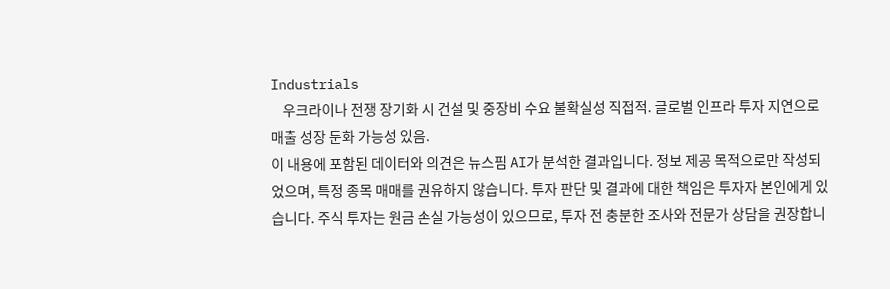Industrials
    우크라이나 전쟁 장기화 시 건설 및 중장비 수요 불확실성 직접적. 글로벌 인프라 투자 지연으로 매출 성장 둔화 가능성 있음.
이 내용에 포함된 데이터와 의견은 뉴스핌 AI가 분석한 결과입니다. 정보 제공 목적으로만 작성되었으며, 특정 종목 매매를 권유하지 않습니다. 투자 판단 및 결과에 대한 책임은 투자자 본인에게 있습니다. 주식 투자는 원금 손실 가능성이 있으므로, 투자 전 충분한 조사와 전문가 상담을 권장합니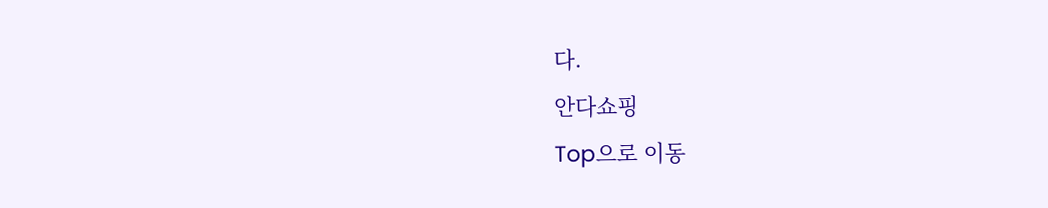다.
안다쇼핑
Top으로 이동